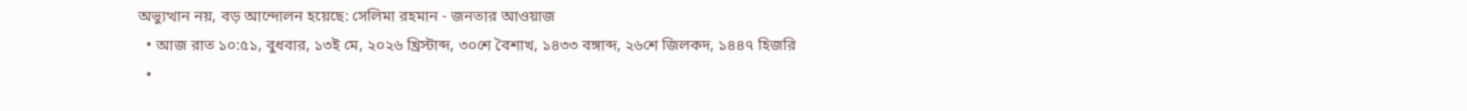অভ্যুত্থান নয়, বড় আন্দোলন হয়েছে: সেলিমা রহমান - জনতার আওয়াজ
  • আজ রাত ১০:৫১, বুধবার, ১৩ই মে, ২০২৬ খ্রিস্টাব্দ, ৩০শে বৈশাখ, ১৪৩৩ বঙ্গাব্দ, ২৬শে জিলকদ, ১৪৪৭ হিজরি
  •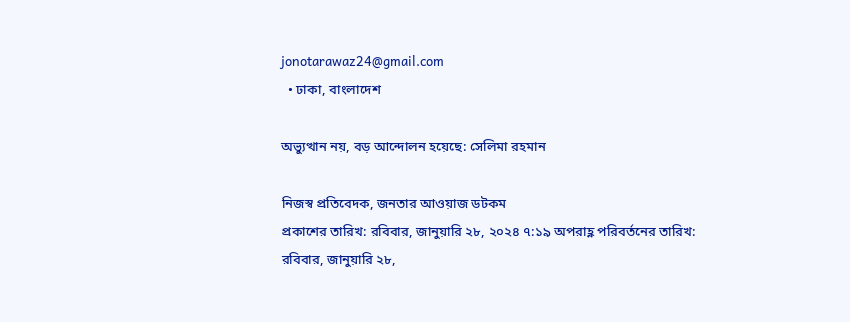jonotarawaz24@gmail.com
  • ঢাকা, বাংলাদেশ

অভ্যুত্থান নয়, বড় আন্দোলন হয়েছে: সেলিমা রহমান

নিজস্ব প্রতিবেদক, জনতার আওয়াজ ডটকম
প্রকাশের তারিখ: রবিবার, জানুয়ারি ২৮, ২০২৪ ৭:১৯ অপরাহ্ণ পরিবর্তনের তারিখ: রবিবার, জানুয়ারি ২৮,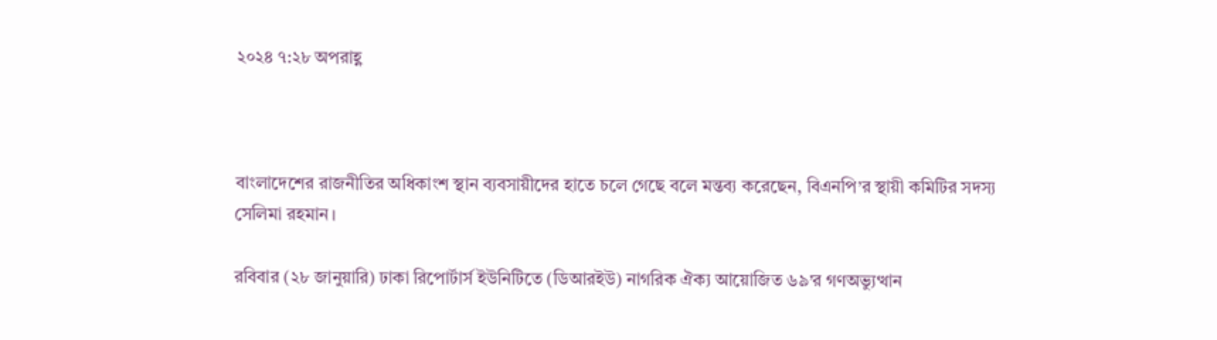২০২৪ ৭:২৮ অপরাহ্ণ



বাংলাদেশের রাজনীতির অধিকাংশ স্থান ব্যবসায়ীদের হাতে চলে গেছে বলে মন্তব্য করেছেন, বিএনপি’র স্থায়ী কমিটির সদস্য সেলিমা রহমান।

র‌বিবার (২৮ জানুয়ারি) ঢাকা রিপোর্টার্স ইউনিটিতে (ডিআরইউ) নাগরিক ঐক্য আয়োজিত ৬৯’র গণঅভ্যুত্থান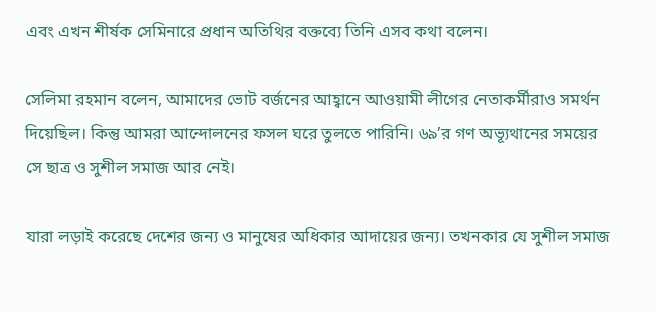এবং এখন শীর্ষক সেমিনারে প্রধান অতিথির বক্তব্যে তিনি এসব কথা বলেন।

সেলিমা রহমান বলেন, আমাদের ভোট বর্জনের আহ্বানে আওয়ামী লীগের নেতাকর্মীরাও সমর্থন দিয়েছিল। কিন্তু আমরা আন্দোলনের ফসল ঘরে তুলতে পারিনি। ৬৯’র গণ অভ্যূথানের সময়ের সে ছাত্র ও সুশীল সমাজ আর নেই।

যারা লড়াই করেছে দেশের জন্য ও মানুষের অধিকার আদায়ের জন্য। তখনকার যে সুশীল সমাজ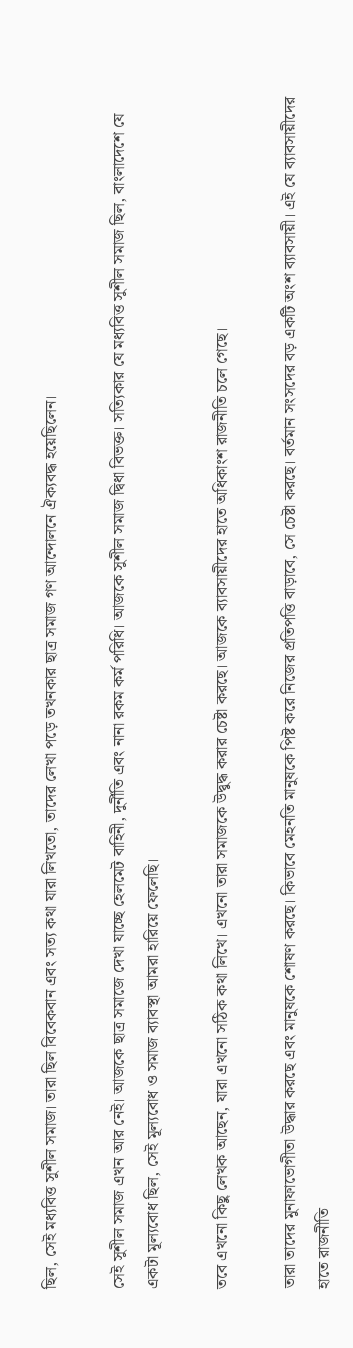ছিল, সেই মধ্যবিত্ত সুশীল সমাজ। তারা ছিল বিবেকবান এবং সত্য কথা যারা লিখতো, তাদের লেখা পড়ে তখনকার ছাত্র সমাজ গণ আন্দোলনে ঐক্যবদ্ধ হয়েছিলেন।

সেই সুশীল সমাজ এখন আর নেই। আজকে ছাত্র সমাজে দেখা যাচ্ছে হেলমেট বাহিনী, দুর্নীতি এবং নানা রকম কর্ম পরিধি। আজকে সুশীল সমাজ দ্বিধা বিভক্ত। সত্যিকার যে মধ্যবিত্ত সুশীল সমাজ ছিল, বাংলাদেশে যে একটা মূল্যবোধ ছিল, সেই মূল্যবোধ ও সমাজ ব্যাবস্থা আমরা হারিয়ে ফেলেছি।

তবে এখনো কিছু লেখক আছেন, যারা এখনো সঠিক কথা লিখে। এখনো তারা সমাজকে উদ্বুদ্ধ করার চেষ্টা করছে। আজকে ব্যাবসায়ীদের হাতে অধিকাংশ রাজনীতি চলে গেছে।

তারা তাদের মুনাফাভোগীতা উদ্ধার করছে এবং মানুষকে শোষণ করছে। কিভাবে মেহনতি মানুষকে পিষ্ট করে নিজের প্রতিপত্তি বাড়াবে, সে চেষ্টা করছে। বর্তমান সংসদের বড় একটি অংশ ব্যাবসায়ী। এই যে ব্যাবসায়ীদের হাতে রাজনীতি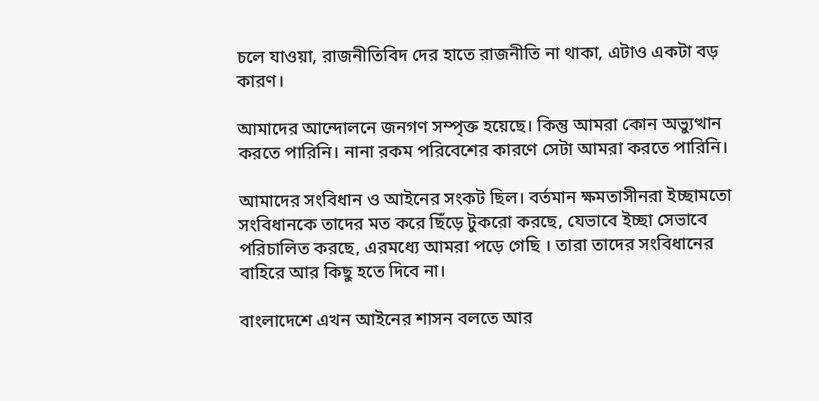চলে যাওয়া, রাজনীতিবিদ দের হাতে রাজনীতি না থাকা, এটাও একটা বড় কারণ।

আমাদের আন্দোলনে জনগণ সম্পৃক্ত হয়েছে। কিন্তু আমরা কোন অভ্যুত্থান করতে পারিনি। নানা রকম পরিবেশের কারণে সেটা আমরা করতে পারিনি।

আমাদের সংবিধান ও আইনের সংকট ছিল। বর্তমান ক্ষমতাসীনরা ইচ্ছামতো সংবিধানকে তাদের মত করে ছিঁড়ে টুকরো করছে, যেভাবে ইচ্ছা সেভাবে পরিচালিত করছে, এরমধ্যে আমরা পড়ে গেছি । তারা তাদের সংবিধানের বাহিরে আর কিছু হতে দিবে না।

বাংলাদেশে এখন আইনের শাসন বলতে আর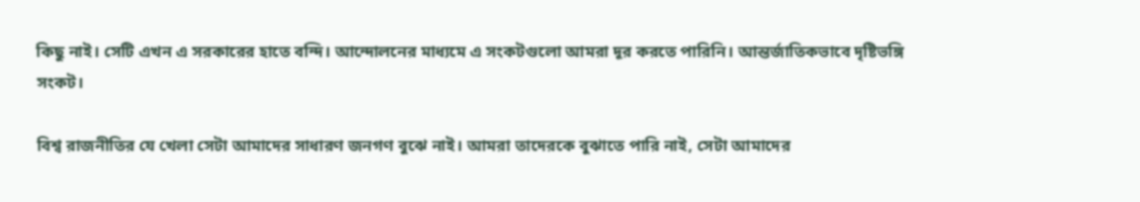কিছু নাই। সেটি এখন এ সরকারের হাতে বন্দি। আন্দোলনের মাধ্যমে এ সংকটগুলো আমরা দূর করতে পারিনি। আন্তর্জাতিকভাবে দৃষ্টিভঙ্গি সংকট।

বিশ্ব রাজনীতির যে খেলা সেটা আমাদের সাধারণ জনগণ বুঝে নাই। আমরা তাদেরকে বুঝাতে পারি নাই, সেটা আমাদের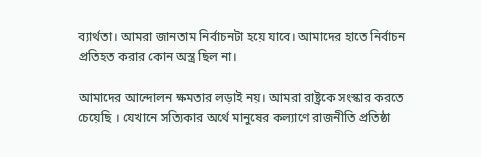ব্যার্থতা। আমরা জানতাম নির্বাচনটা হয়ে যাবে। আমাদের হাতে নির্বাচন প্রতিহত করার কোন অস্ত্র ছিল না।

আমাদের আন্দোলন ক্ষমতার লড়াই নয়। আমরা রাষ্ট্রকে সংস্কার করতে চেয়েছি । যেখানে সত্যিকার অর্থে মানুষের কল্যাণে রাজনীতি প্রতিষ্ঠা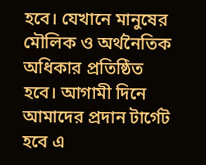হবে। যেখানে মানুষের মৌলিক ও অর্থনৈতিক অধিকার প্রতিষ্ঠিত হবে। আগামী দিনে আমাদের প্রদান টার্গেট হবে এ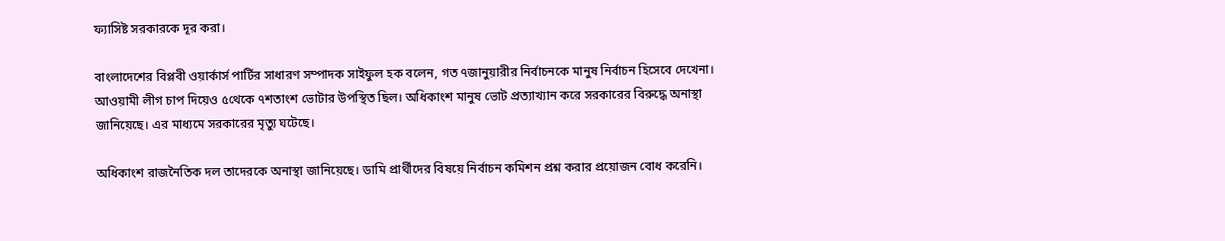ফ্যাসিষ্ট সরকারকে দূর করা।

বাংলাদেশের বিপ্লবী ওয়ার্কার্স পার্টির সাধারণ সম্পাদক সাইফুল হক বলেন, গত ৭জানুয়ারীর নির্বাচনকে মানুষ নির্বাচন হিসেবে দেখেনা। আওয়ামী লীগ চাপ দিয়েও ৫থেকে ৭শতাংশ ভোটার উপস্থিত ছিল। অধিকাংশ মানুষ ভোট প্রত্যাখ্যান করে সরকারের বিরুদ্ধে অনাস্থা জানিয়েছে। এর মাধ্যমে সরকারের মৃত্যু ঘটেছে।

অধিকাংশ রাজনৈতিক দল তাদেরকে অনাস্থা জানিয়েছে। ডামি প্রার্থীদের বিষয়ে নির্বাচন কমিশন প্রশ্ন করার প্রয়োজন বোধ করেনি।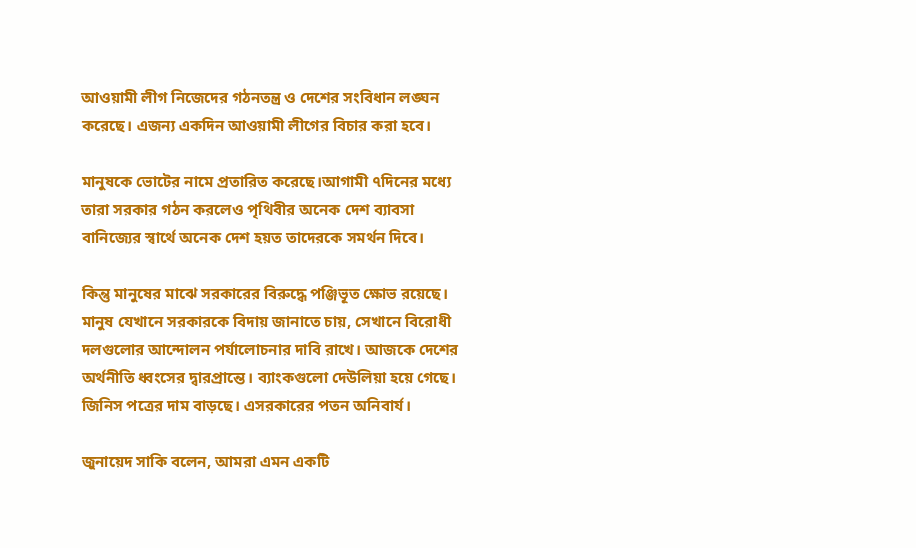আওয়ামী লীগ নিজেদের গঠনতন্ত্র ও দেশের সংবিধান লঙ্ঘন করেছে। এজন্য একদিন আওয়ামী লীগের বিচার করা হবে।

মানুষকে ভোটের নামে প্রতারিত করেছে।আগামী ৭দিনের মধ্যে তারা সরকার গঠন করলেও পৃথিবীর অনেক দেশ ব্যাবসা বানিজ্যের স্বার্থে অনেক দেশ হয়ত তাদেরকে সমর্থন দিবে।

কিন্তু মানুষের মাঝে সরকারের বিরুদ্ধে পঞ্জিভূত ক্ষোভ রয়েছে। মানুষ যেখানে সরকারকে বিদায় জানাতে চায়, সেখানে বিরোধী দলগুলোর আন্দোলন পর্যালোচনার দাবি রাখে। আজকে দেশের অর্থনীতি ধ্বংসের দ্বারপ্রান্তে। ব্যাংকগুলো দেউলিয়া হয়ে গেছে। জিনিস পত্রের দাম বাড়ছে। এসরকারের পতন অনিবার্য।

জুনায়েদ সাকি বলেন, আমরা এমন একটি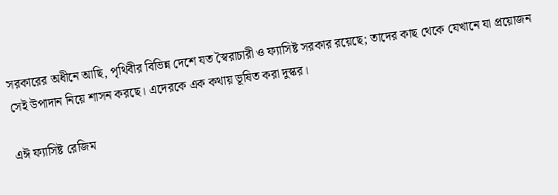সরকারের অধীনে আছি, পৃথিবীর বিভিন্ন দেশে যত স্বৈরাচারী ও ফ্যাসিষ্ট সরকার রয়েছে; তাদের কাছ থেকে যেখানে যা প্রয়োজন সেই উপাদান নিয়ে শাসন করছে। এদেরকে এক কথায় ভূষিত করা দুস্কর।

এঈ ফ্যাসিষ্ট রেজিম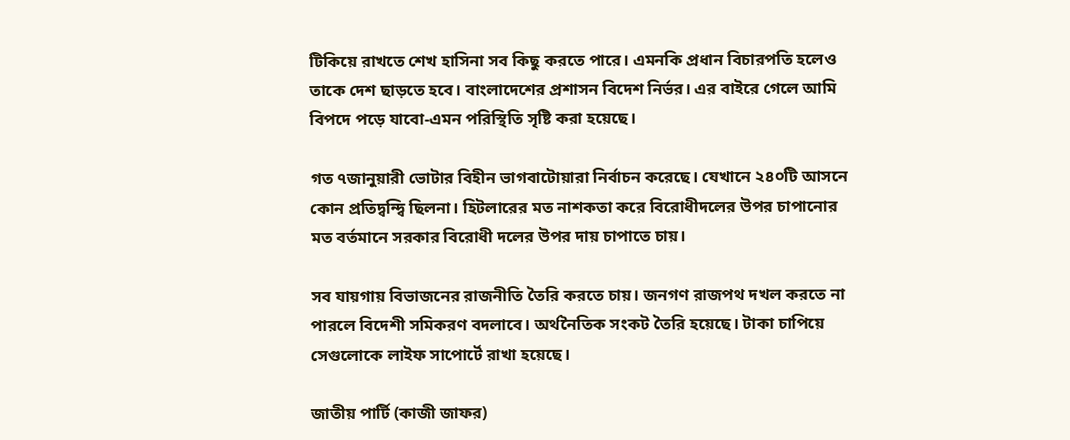টিকিয়ে রাখতে শেখ হাসিনা সব কিছু করতে পারে। এমনকি প্রধান বিচারপতি হলেও তাকে দেশ ছাড়তে হবে। বাংলাদেশের প্রশাসন বিদেশ নির্ভর। এর বাইরে গেলে আমি বিপদে পড়ে যাবো-এমন পরিস্থিতি সৃষ্টি করা হয়েছে।

গত ৭জানুয়ারী ভোটার বিহীন ভাগবাটোয়ারা নির্বাচন করেছে। যেখানে ২৪০টি আসনে কোন প্রতিদ্বন্দ্বি ছিলনা। হিটলারের মত নাশকতা করে বিরোধীদলের উপর চাপানোর মত বর্তমানে সরকার বিরোধী দলের উপর দায় চাপাতে চায়।

সব যায়গায় বিভাজনের রাজনীতি তৈরি করতে চায়। জনগণ রাজপথ দখল করতে না পারলে বিদেশী সমিকরণ বদলাবে। অর্থনৈতিক সংকট তৈরি হয়েছে। টাকা চাপিয়ে সেগুলোকে লাইফ সাপোর্টে রাখা হয়েছে।

জাতীয় পার্টি (কাজী জাফর)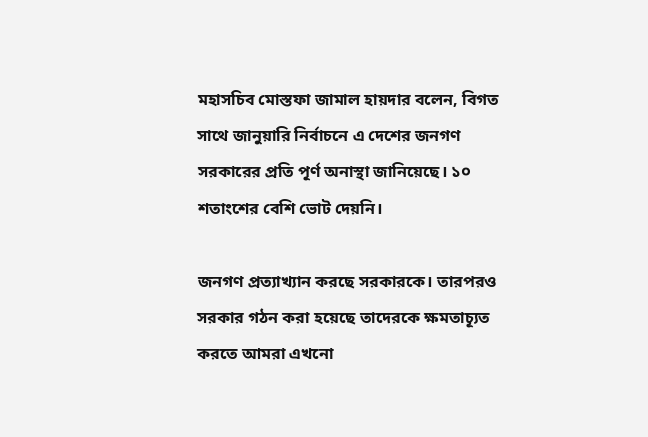মহাসচিব মোস্তফা জামাল হায়দার বলেন, বিগত সাথে জানুয়ারি নির্বাচনে এ দেশের জনগণ সরকারের প্রতি পূর্ণ অনাস্থা জানিয়েছে। ১০ শতাংশের বেশি ভোট দেয়নি।

জনগণ প্রত্যাখ্যান করছে সরকারকে। তারপরও সরকার গঠন করা হয়েছে তাদেরকে ক্ষমতাচ্যূত করতে আমরা এখনো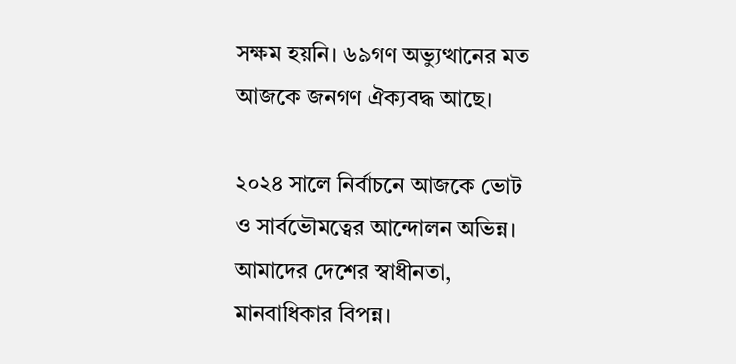সক্ষম হয়নি। ৬৯গণ অভ্যুত্থানের মত আজকে জনগণ ঐক্যবদ্ধ আছে।

২০২৪ সালে নির্বাচনে আজকে ভোট ও সার্বভৌমত্বের আন্দোলন অভিন্ন। আমাদের দেশের স্বাধীনতা, মানবাধিকার বিপন্ন।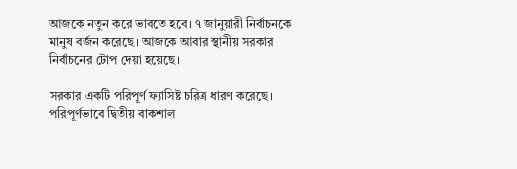আজকে নতুন করে ভাবতে হবে। ৭ জানুয়ারী নির্বাচনকে মানুষ বর্জন করেছে। আজকে আবার স্থানীয় সরকার নির্বাচনের টোপ দেয়া হয়েছে।

সরকার একটি পরিপূর্ণ ফ্যাসিষ্ট চরিত্র ধারণ করেছে। পরিপূর্ণভাবে দ্বিতীয় বাকশাল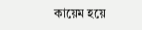কায়েম হয়ে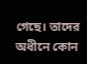গেছে। তাদের অধীনে কোন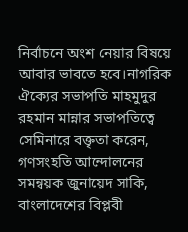নির্বাচনে অংশ নেয়ার বিষয়ে আবার ভাবতে হবে।নাগরিক ঐক্যের সভাপতি মাহমুদুর রহমান মান্নার সভাপতিত্বে সেমিনারে বক্তৃতা করেন, গণসংহতি আন্দোলনের সমন্বয়ক জুনায়েদ সাকি, বাংলাদেশের বিপ্লবী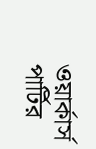ওয়ার্কার্স পার্টির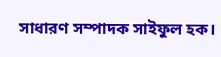সাধারণ সম্পাদক সাইফুল হক।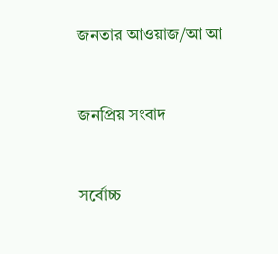জনতার আওয়াজ/আ আ



জনপ্রিয় সংবাদ



সর্বোচ্চ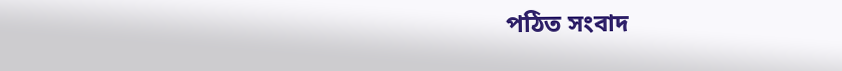পঠিত সংবাদ